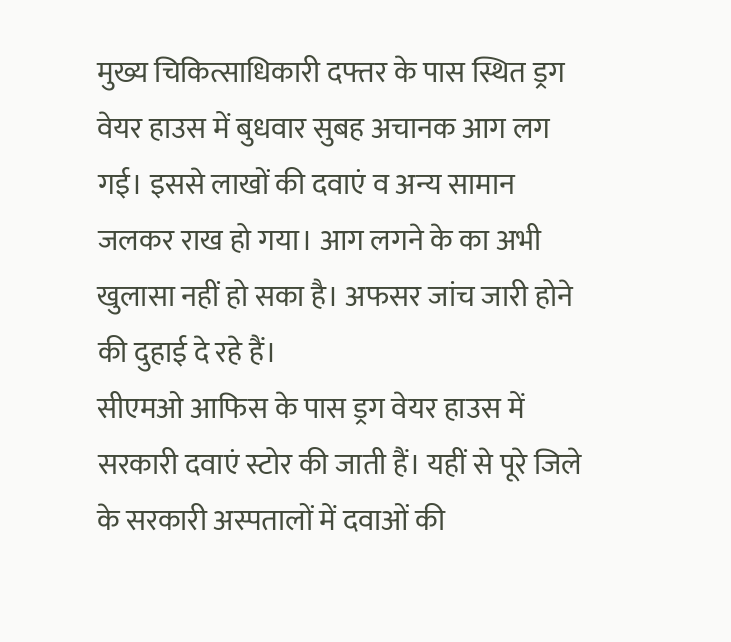मुख्य चिकित्साधिकारी दफ्तर के पास स्थित ड्रग वेयर हाउस में बुधवार सुबह अचानक आग लग गई। इससे लाखों की दवाएं व अन्य सामान जलकर राख हो गया। आग लगने के का अभी खुलासा नहीं हो सका है। अफसर जांच जारी होने की दुहाई दे रहे हैं।
सीएमओ आफिस के पास ड्रग वेयर हाउस में सरकारी दवाएं स्टोर की जाती हैं। यहीं से पूरे जिले के सरकारी अस्पतालों में दवाओं की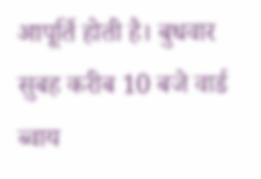आपूर्ति होती है। बुधवार सुबह करीब 10 बजे वार्ड ब्वाय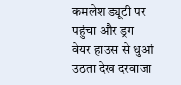कमलेश ड्यूटी पर पहुंचा और ड्रग वेयर हाउस से धुआं उठता देख दरवाजा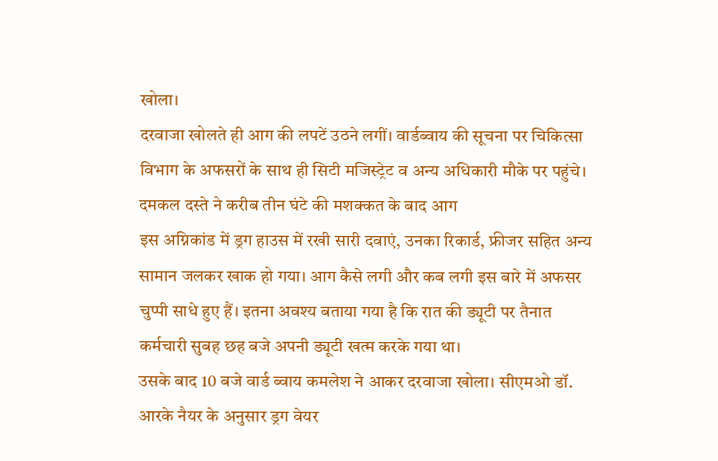खोला।
दरवाजा खोलते ही आग की लपटें उठने लगीं। वार्डब्वाय की सूचना पर चिकित्सा विभाग के अफसरों के साथ ही सिटी मजिस्ट्रेट व अन्य अधिकारी मौके पर पहुंचे। दमकल दस्ते ने करीब तीन घंटे की मशक्कत के बाद आग
इस अग्निकांड में ड्रग हाउस में रखी सारी दवाएं, उनका रिकार्ड, फ्रीजर सहित अन्य सामान जलकर खाक हो गया। आग कैसे लगी और कब लगी इस बारे में अफसर चुप्पी साधे हुए हैं। इतना अवश्य बताया गया है कि रात की ड्यूटी पर तैनात कर्मचारी सुबह छह बजे अपनी ड्यूटी खत्म करके गया था।
उसके बाद 10 बजे वार्ड ब्वाय कमलेश ने आकर दरवाजा खोला। सीएमओ डॉ. आरके नैयर के अनुसार ड्रग वेयर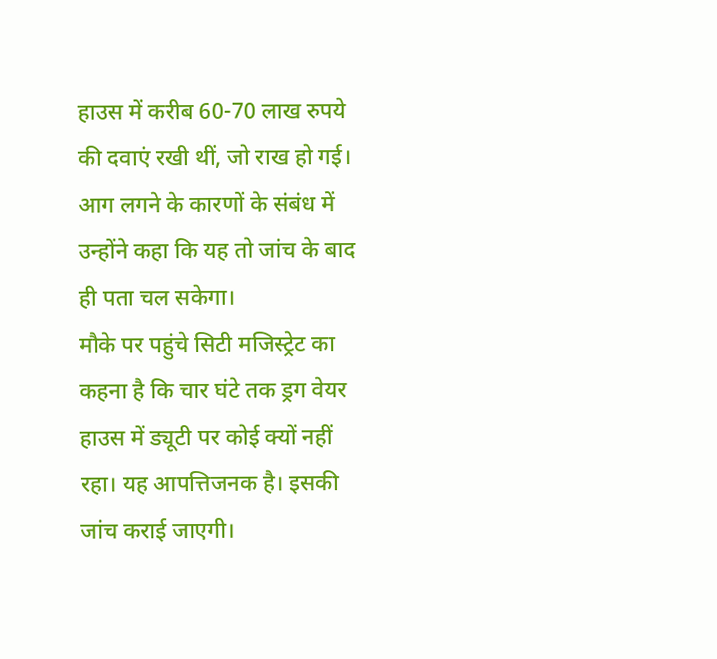हाउस में करीब 60-70 लाख रुपये की दवाएं रखी थीं, जो राख हो गई। आग लगने के कारणों के संबंध में उन्होंने कहा कि यह तो जांच के बाद ही पता चल सकेगा।
मौके पर पहुंचे सिटी मजिस्ट्रेट का कहना है कि चार घंटे तक ड्रग वेयर हाउस में ड्यूटी पर कोई क्यों नहीं रहा। यह आपत्तिजनक है। इसकी जांच कराई जाएगी।